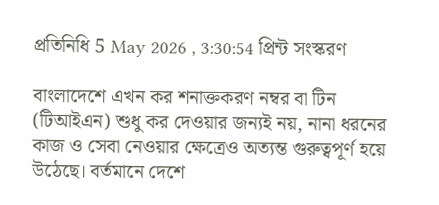প্রতিনিধি 5 May 2026 , 3:30:54 প্রিন্ট সংস্করণ

বাংলাদেশে এখন কর শনাক্তকরণ নম্বর বা টিন (টিআইএন) শুধু কর দেওয়ার জন্যই নয়, নানা ধরনের কাজ ও সেবা নেওয়ার ক্ষেত্রেও অত্যন্ত গুরুত্বপূর্ণ হয়ে উঠেছে। বর্তমানে দেশে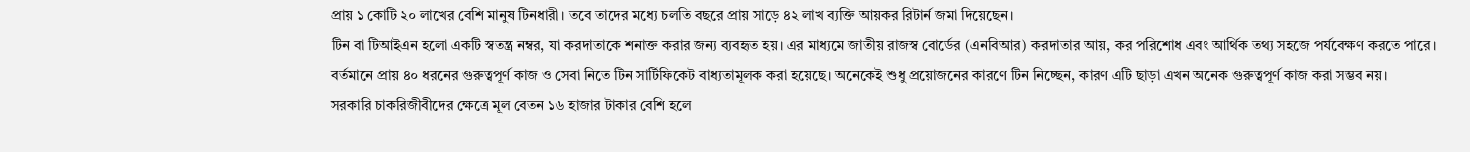প্রায় ১ কোটি ২০ লাখের বেশি মানুষ টিনধারী। তবে তাদের মধ্যে চলতি বছরে প্রায় সাড়ে ৪২ লাখ ব্যক্তি আয়কর রিটার্ন জমা দিয়েছেন।
টিন বা টিআইএন হলো একটি স্বতন্ত্র নম্বর, যা করদাতাকে শনাক্ত করার জন্য ব্যবহৃত হয়। এর মাধ্যমে জাতীয় রাজস্ব বোর্ডের (এনবিআর) করদাতার আয়, কর পরিশোধ এবং আর্থিক তথ্য সহজে পর্যবেক্ষণ করতে পারে।
বর্তমানে প্রায় ৪০ ধরনের গুরুত্বপূর্ণ কাজ ও সেবা নিতে টিন সার্টিফিকেট বাধ্যতামূলক করা হয়েছে। অনেকেই শুধু প্রয়োজনের কারণে টিন নিচ্ছেন, কারণ এটি ছাড়া এখন অনেক গুরুত্বপূর্ণ কাজ করা সম্ভব নয়।
সরকারি চাকরিজীবীদের ক্ষেত্রে মূল বেতন ১৬ হাজার টাকার বেশি হলে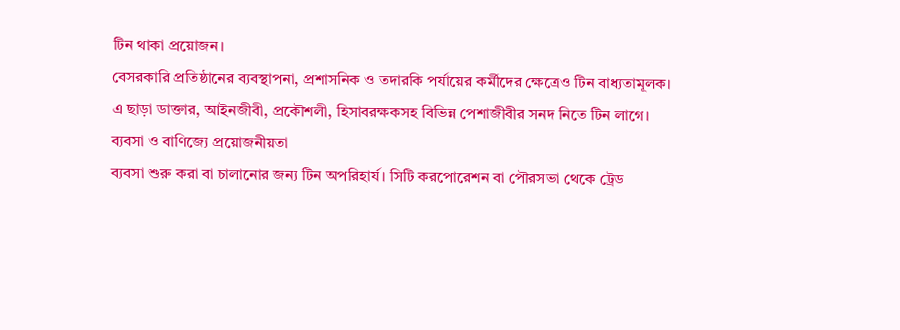টিন থাকা প্রয়োজন।
বেসরকারি প্রতিষ্ঠানের ব্যবস্থাপনা, প্রশাসনিক ও তদারকি পর্যায়ের কর্মীদের ক্ষেত্রেও টিন বাধ্যতামূলক।
এ ছাড়া ডাক্তার, আইনজীবী, প্রকৌশলী, হিসাবরক্ষকসহ বিভিন্ন পেশাজীবীর সনদ নিতে টিন লাগে।
ব্যবসা ও বাণিজ্যে প্রয়োজনীয়তা
ব্যবসা শুরু করা বা চালানোর জন্য টিন অপরিহার্য। সিটি করপোরেশন বা পৌরসভা থেকে ট্রেড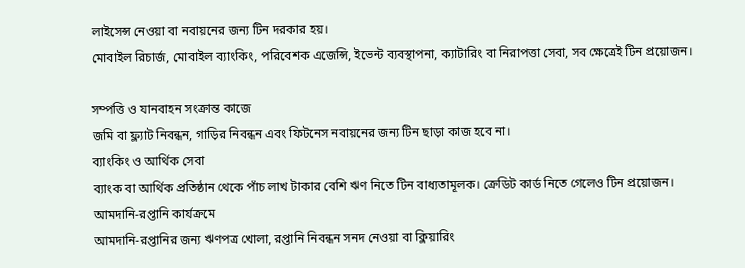লাইসেন্স নেওয়া বা নবায়নের জন্য টিন দরকার হয়।
মোবাইল রিচার্জ, মোবাইল ব্যাংকিং, পরিবেশক এজেন্সি, ইভেন্ট ব্যবস্থাপনা, ক্যাটারিং বা নিরাপত্তা সেবা, সব ক্ষেত্রেই টিন প্রয়োজন।

সম্পত্তি ও যানবাহন সংক্রান্ত কাজে
জমি বা ফ্ল্যাট নিবন্ধন, গাড়ির নিবন্ধন এবং ফিটনেস নবায়নের জন্য টিন ছাড়া কাজ হবে না।
ব্যাংকিং ও আর্থিক সেবা
ব্যাংক বা আর্থিক প্রতিষ্ঠান থেকে পাঁচ লাখ টাকার বেশি ঋণ নিতে টিন বাধ্যতামূলক। ক্রেডিট কার্ড নিতে গেলেও টিন প্রয়োজন।
আমদানি-রপ্তানি কার্যক্রমে
আমদানি-রপ্তানির জন্য ঋণপত্র খোলা, রপ্তানি নিবন্ধন সনদ নেওয়া বা ক্লিয়ারিং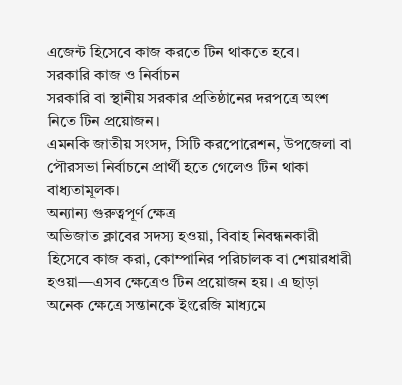এজেন্ট হিসেবে কাজ করতে টিন থাকতে হবে।
সরকারি কাজ ও নির্বাচন
সরকারি বা স্থানীয় সরকার প্রতিষ্ঠানের দরপত্রে অংশ নিতে টিন প্রয়োজন।
এমনকি জাতীয় সংসদ, সিটি করপোরেশন, উপজেলা বা পৌরসভা নির্বাচনে প্রার্থী হতে গেলেও টিন থাকা বাধ্যতামূলক।
অন্যান্য গুরুত্বপূর্ণ ক্ষেত্র
অভিজাত ক্লাবের সদস্য হওয়া, বিবাহ নিবন্ধনকারী হিসেবে কাজ করা, কোম্পানির পরিচালক বা শেয়ারধারী হওয়া—এসব ক্ষেত্রেও টিন প্রয়োজন হয়। এ ছাড়া অনেক ক্ষেত্রে সন্তানকে ইংরেজি মাধ্যমে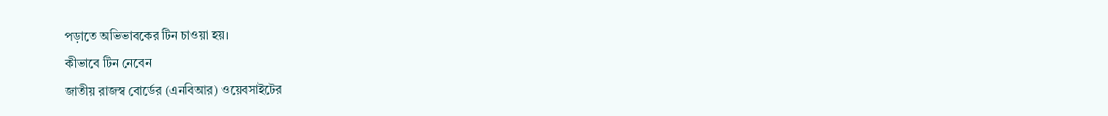পড়াতে অভিভাবকের টিন চাওয়া হয়।
কীভাবে টিন নেবেন
জাতীয় রাজস্ব বোর্ডের (এনবিআর) ওয়েবসাইটের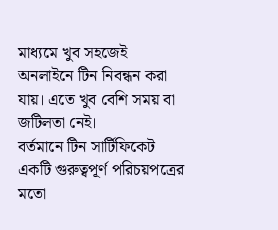মাধ্যমে খুব সহজেই অনলাইনে টিন নিবন্ধন করা যায়। এতে খুব বেশি সময় বা জটিলতা নেই।
বর্তমানে টিন সার্টিফিকেট একটি গুরুত্বপূর্ণ পরিচয়পত্রের মতো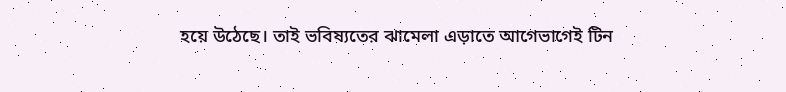হয়ে উঠেছে। তাই ভবিষ্যতের ঝামেলা এড়াতে আগেভাগেই টিন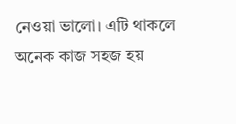নেওয়া ভালো। এটি থাকলে অনেক কাজ সহজ হয়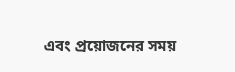এবং প্রয়োজনের সময়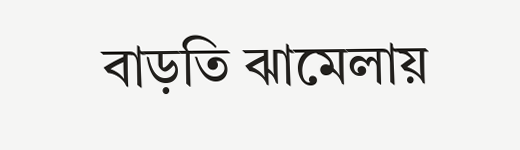বাড়তি ঝামেলায়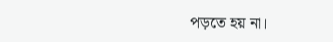পড়তে হয় না।